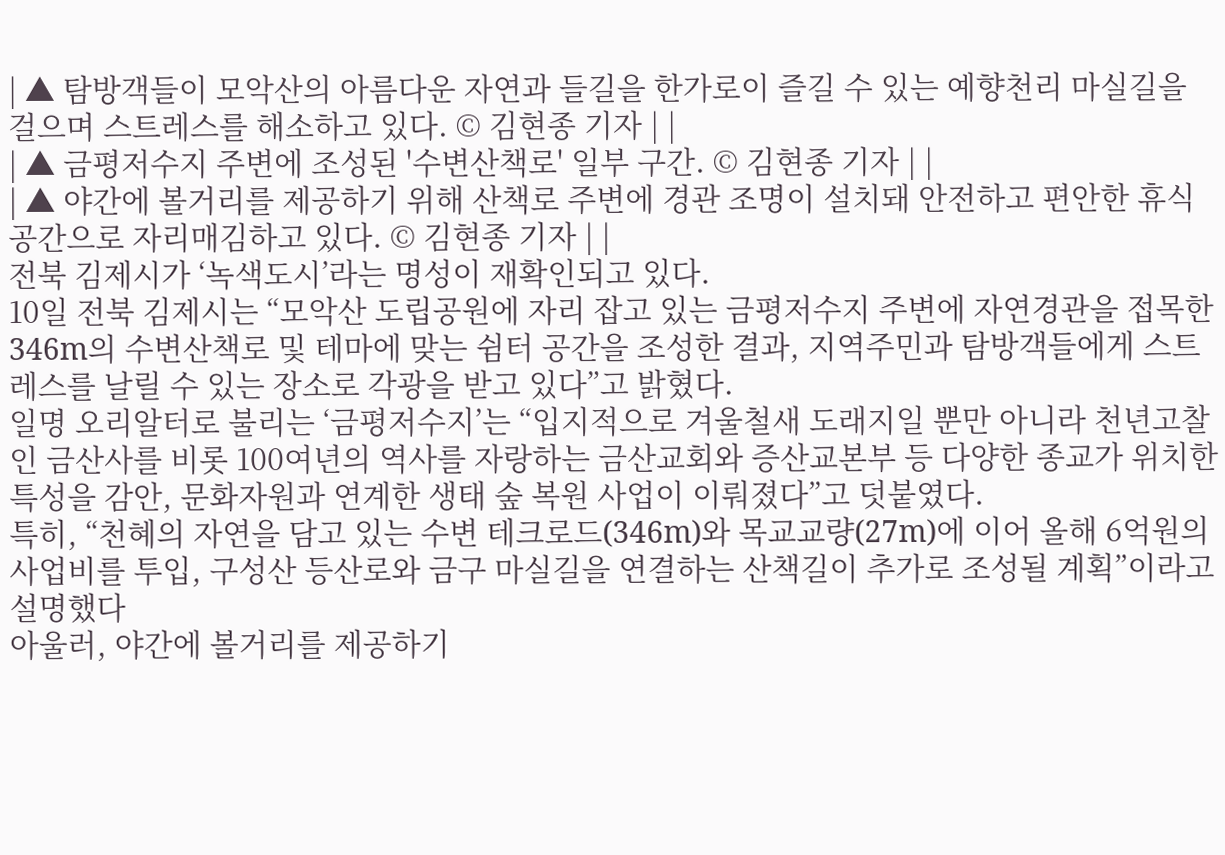| ▲ 탐방객들이 모악산의 아름다운 자연과 들길을 한가로이 즐길 수 있는 예향천리 마실길을 걸으며 스트레스를 해소하고 있다. © 김현종 기자 | |
| ▲ 금평저수지 주변에 조성된 '수변산책로' 일부 구간. © 김현종 기자 | |
| ▲ 야간에 볼거리를 제공하기 위해 산책로 주변에 경관 조명이 설치돼 안전하고 편안한 휴식공간으로 자리매김하고 있다. © 김현종 기자 | |
전북 김제시가 ‘녹색도시’라는 명성이 재확인되고 있다.
10일 전북 김제시는 “모악산 도립공원에 자리 잡고 있는 금평저수지 주변에 자연경관을 접목한 346m의 수변산책로 및 테마에 맞는 쉼터 공간을 조성한 결과, 지역주민과 탐방객들에게 스트레스를 날릴 수 있는 장소로 각광을 받고 있다”고 밝혔다.
일명 오리알터로 불리는 ‘금평저수지’는 “입지적으로 겨울철새 도래지일 뿐만 아니라 천년고찰인 금산사를 비롯 100여년의 역사를 자랑하는 금산교회와 증산교본부 등 다양한 종교가 위치한 특성을 감안, 문화자원과 연계한 생태 숲 복원 사업이 이뤄졌다”고 덧붙였다.
특히, “천혜의 자연을 담고 있는 수변 테크로드(346m)와 목교교량(27m)에 이어 올해 6억원의 사업비를 투입, 구성산 등산로와 금구 마실길을 연결하는 산책길이 추가로 조성될 계획”이라고 설명했다
아울러, 야간에 볼거리를 제공하기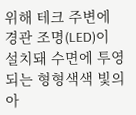위해 테크 주변에 경관 조명(LED)이 설치돼 수면에 투영되는 형형색색 빛의 아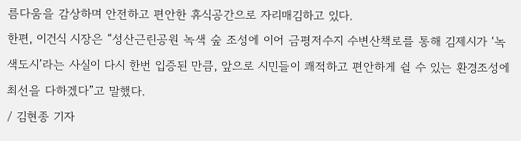름다움을 감상하며 안전하고 편안한 휴식공간으로 자리매김하고 있다.
한편, 이건식 시장은 “성산근린공원 녹색 숲 조성에 이어 금평저수지 수변산책로를 통해 김제시가 ‘녹색도시’라는 사실이 다시 한번 입증된 만큼, 앞으로 시민들이 쾌적하고 편안하게 쉴 수 있는 환경조성에 최선을 다하겠다”고 말했다.
/ 김현종 기자